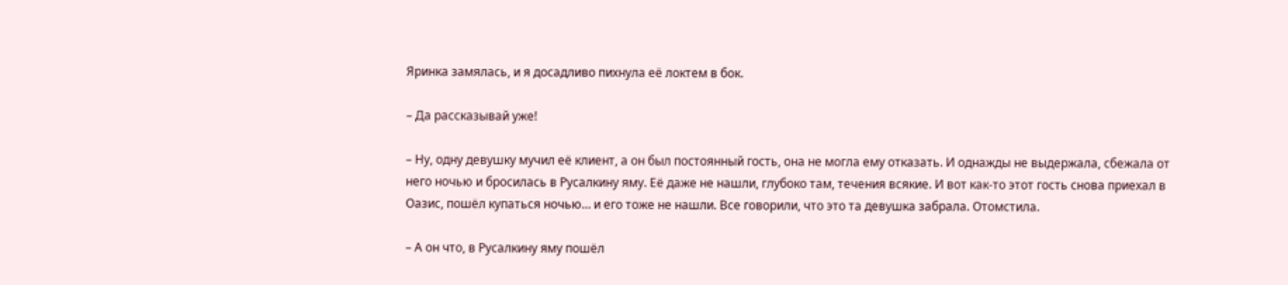Яринка замялась, и я досадливо пихнула её локтем в бок.

– Да рассказывай уже!

– Ну, одну девушку мучил её клиент, а он был постоянный гость, она не могла ему отказать. И однажды не выдержала, сбежала от него ночью и бросилась в Русалкину яму. Её даже не нашли, глубоко там, течения всякие. И вот как-то этот гость снова приехал в Оазис, пошёл купаться ночью… и его тоже не нашли. Все говорили, что это та девушка забрала. Отомстила.

– А он что, в Русалкину яму пошёл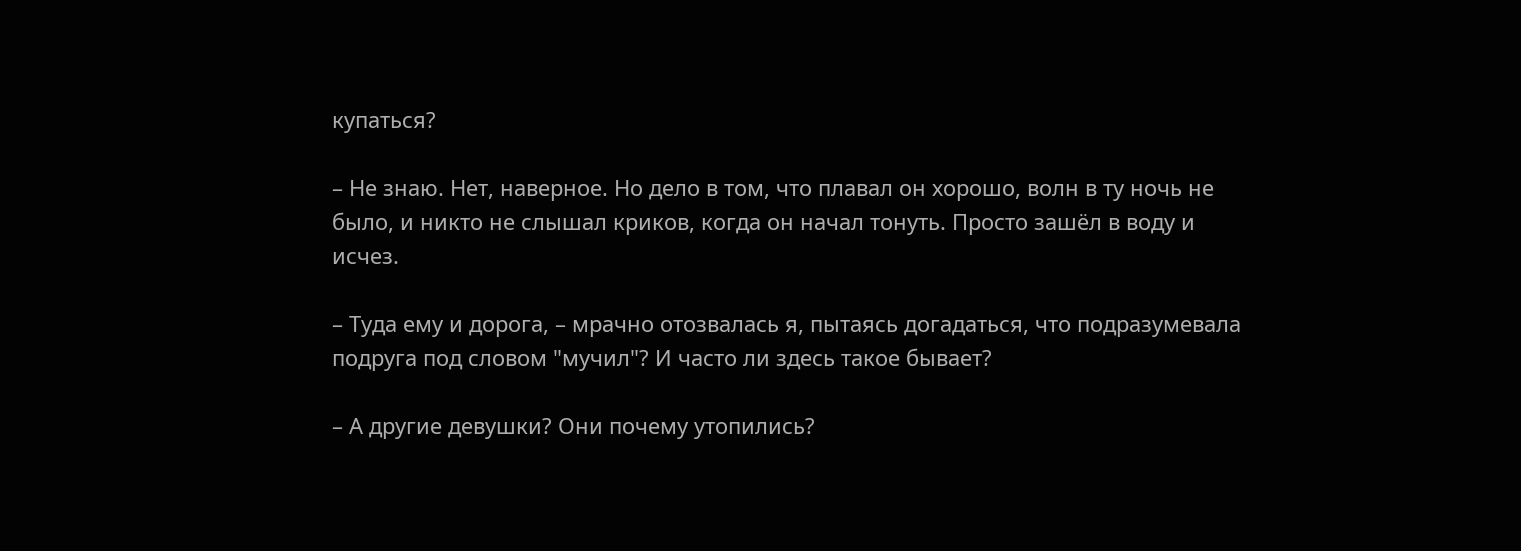купаться?

– Не знаю. Нет, наверное. Но дело в том, что плавал он хорошо, волн в ту ночь не было, и никто не слышал криков, когда он начал тонуть. Просто зашёл в воду и исчез.

– Туда ему и дорога, – мрачно отозвалась я, пытаясь догадаться, что подразумевала подруга под словом "мучил"? И часто ли здесь такое бывает?

– А другие девушки? Они почему утопились?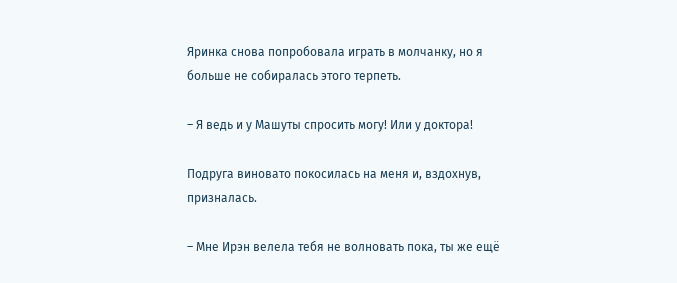Яринка снова попробовала играть в молчанку, но я больше не собиралась этого терпеть.

– Я ведь и у Машуты спросить могу! Или у доктора!

Подруга виновато покосилась на меня и, вздохнув, призналась.

– Мне Ирэн велела тебя не волновать пока, ты же ещё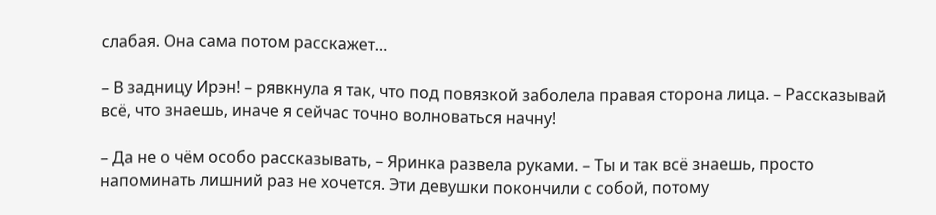слабая. Она сама потом расскажет…

– В задницу Ирэн! – рявкнула я так, что под повязкой заболела правая сторона лица. – Рассказывай всё, что знаешь, иначе я сейчас точно волноваться начну!

– Да не о чём особо рассказывать, – Яринка развела руками. – Ты и так всё знаешь, просто напоминать лишний раз не хочется. Эти девушки покончили с собой, потому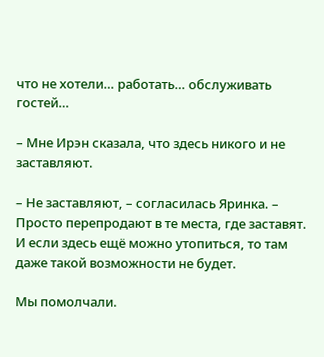что не хотели… работать… обслуживать гостей…

– Мне Ирэн сказала, что здесь никого и не заставляют.

– Не заставляют, – согласилась Яринка. – Просто перепродают в те места, где заставят. И если здесь ещё можно утопиться, то там даже такой возможности не будет.

Мы помолчали.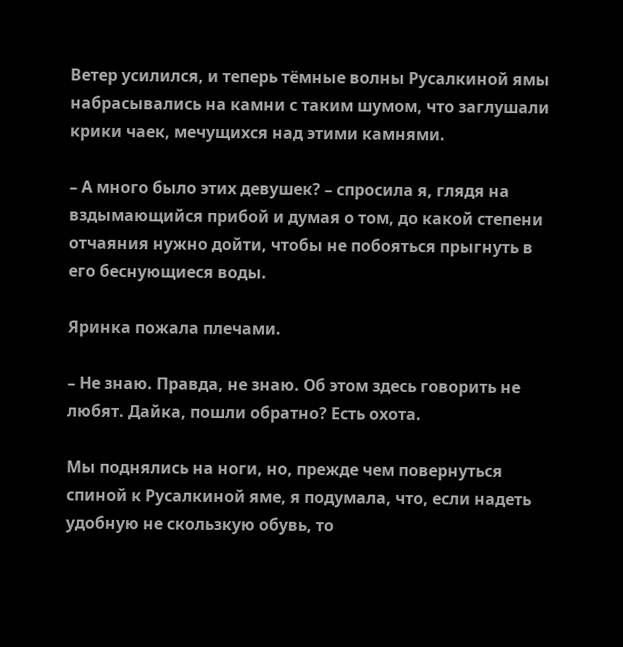Ветер усилился, и теперь тёмные волны Русалкиной ямы набрасывались на камни с таким шумом, что заглушали крики чаек, мечущихся над этими камнями.

– А много было этих девушек? – спросила я, глядя на вздымающийся прибой и думая о том, до какой степени отчаяния нужно дойти, чтобы не побояться прыгнуть в его беснующиеся воды.

Яринка пожала плечами.

– Не знаю. Правда, не знаю. Об этом здесь говорить не любят. Дайка, пошли обратно? Есть охота.

Мы поднялись на ноги, но, прежде чем повернуться спиной к Русалкиной яме, я подумала, что, если надеть удобную не скользкую обувь, то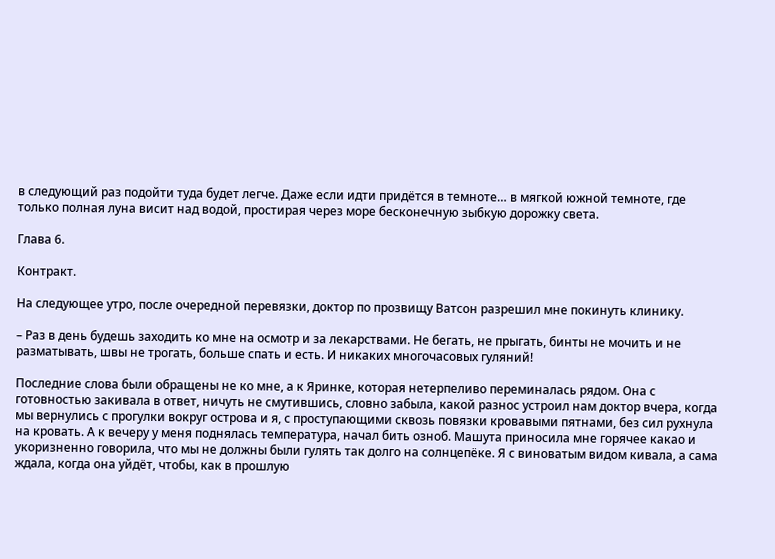в следующий раз подойти туда будет легче. Даже если идти придётся в темноте… в мягкой южной темноте, где только полная луна висит над водой, простирая через море бесконечную зыбкую дорожку света.

Глава 6.

Контракт.

На следующее утро, после очередной перевязки, доктор по прозвищу Ватсон разрешил мне покинуть клинику.

– Раз в день будешь заходить ко мне на осмотр и за лекарствами. Не бегать, не прыгать, бинты не мочить и не разматывать, швы не трогать, больше спать и есть. И никаких многочасовых гуляний!

Последние слова были обращены не ко мне, а к Яринке, которая нетерпеливо переминалась рядом. Она с готовностью закивала в ответ, ничуть не смутившись, словно забыла, какой разнос устроил нам доктор вчера, когда мы вернулись с прогулки вокруг острова и я, с проступающими сквозь повязки кровавыми пятнами, без сил рухнула на кровать. А к вечеру у меня поднялась температура, начал бить озноб. Машута приносила мне горячее какао и укоризненно говорила, что мы не должны были гулять так долго на солнцепёке. Я с виноватым видом кивала, а сама ждала, когда она уйдёт, чтобы, как в прошлую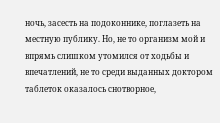ночь, засесть на подоконнике, поглазеть на местную публику. Но, не то организм мой и впрямь слишком утомился от ходьбы и впечатлений, не то среди выданных доктором таблеток оказалось снотворное,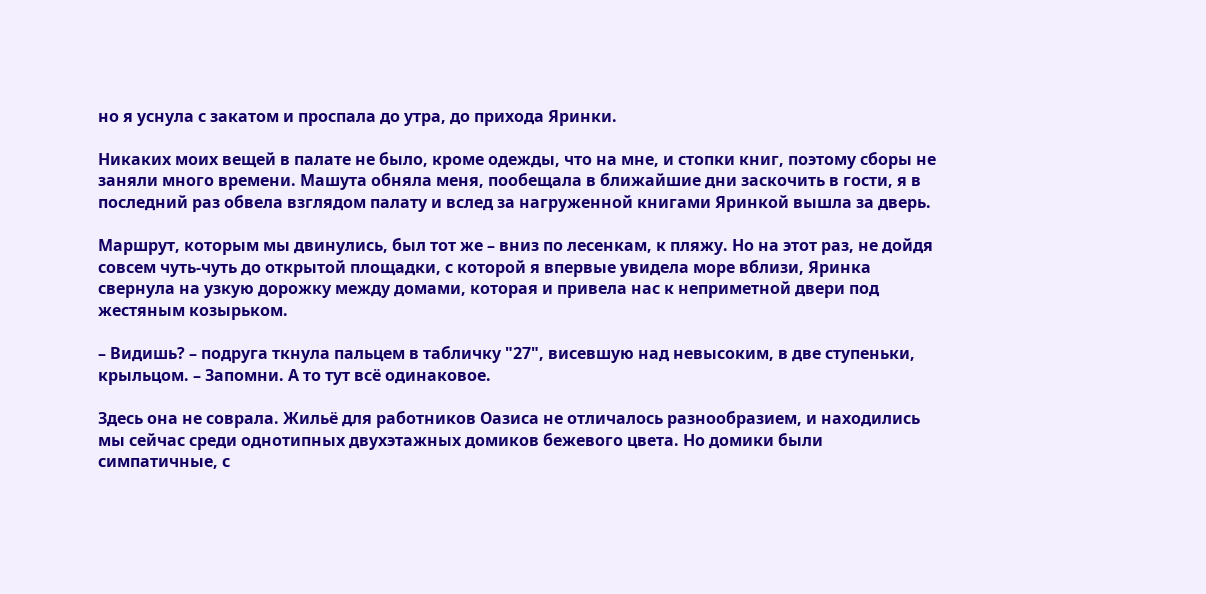но я уснула с закатом и проспала до утра, до прихода Яринки.

Никаких моих вещей в палате не было, кроме одежды, что на мне, и стопки книг, поэтому сборы не заняли много времени. Машута обняла меня, пообещала в ближайшие дни заскочить в гости, я в последний раз обвела взглядом палату и вслед за нагруженной книгами Яринкой вышла за дверь.

Маршрут, которым мы двинулись, был тот же – вниз по лесенкам, к пляжу. Но на этот раз, не дойдя совсем чуть-чуть до открытой площадки, с которой я впервые увидела море вблизи, Яринка свернула на узкую дорожку между домами, которая и привела нас к неприметной двери под жестяным козырьком.

– Видишь? – подруга ткнула пальцем в табличку "27", висевшую над невысоким, в две ступеньки, крыльцом. – Запомни. А то тут всё одинаковое.

Здесь она не соврала. Жильё для работников Оазиса не отличалось разнообразием, и находились мы сейчас среди однотипных двухэтажных домиков бежевого цвета. Но домики были симпатичные, с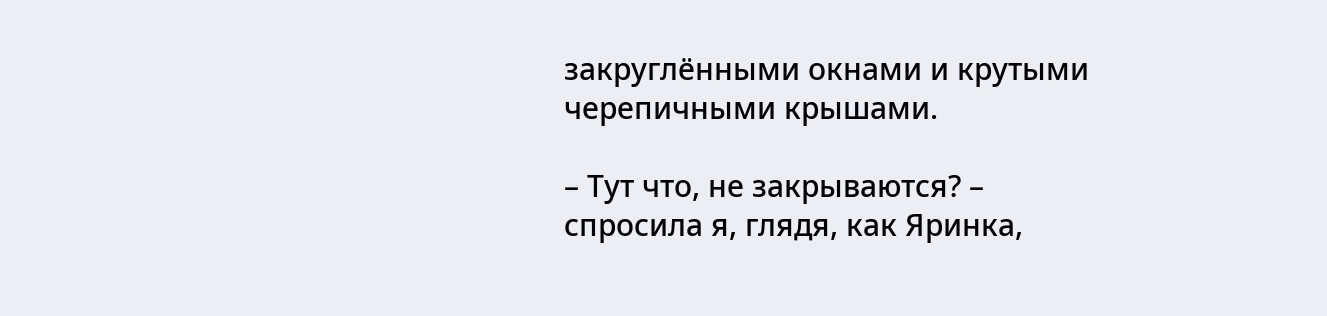закруглёнными окнами и крутыми черепичными крышами.

– Тут что, не закрываются? – спросила я, глядя, как Яринка,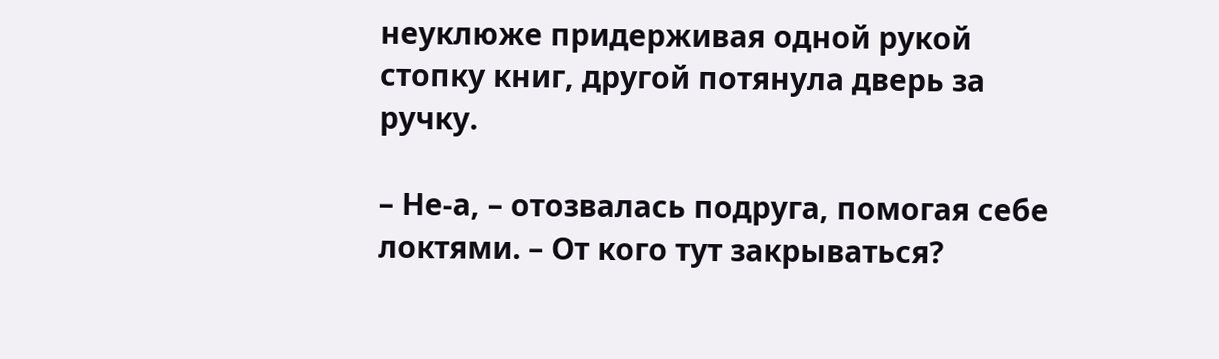неуклюже придерживая одной рукой стопку книг, другой потянула дверь за ручку.

– Не-а, – отозвалась подруга, помогая себе локтями. – От кого тут закрываться?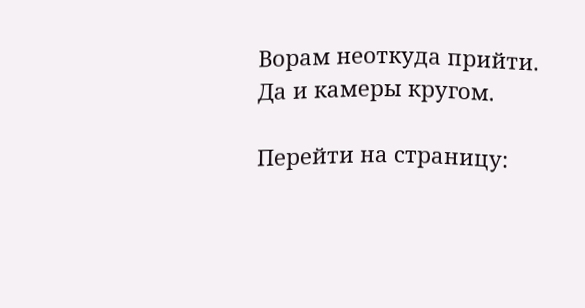Ворам неоткуда прийти. Да и камеры кругом.

Перейти на страницу: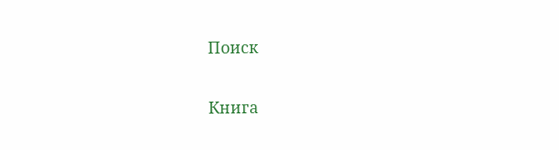Поиск

Книга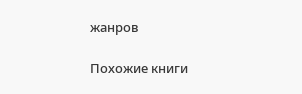жанров

Похожие книги